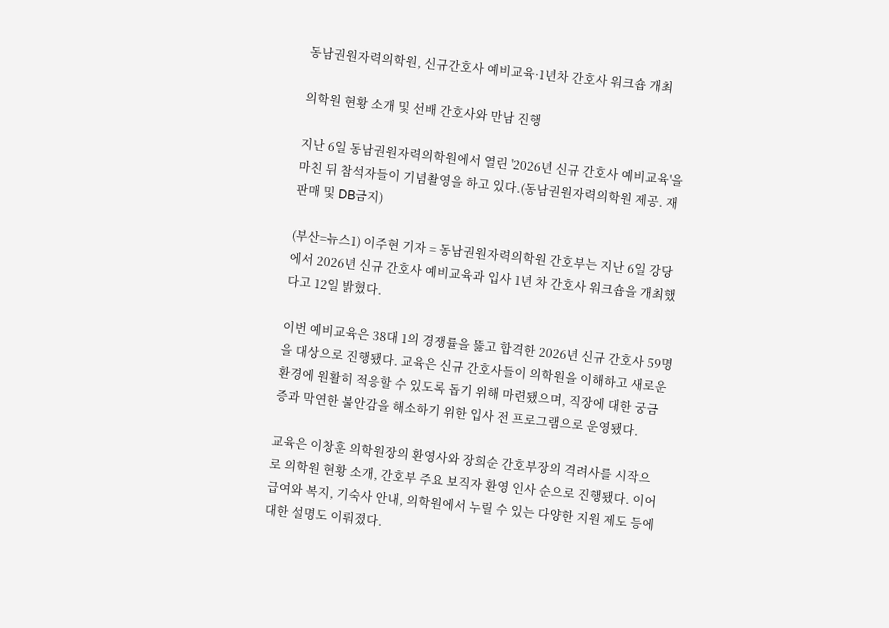동남권원자력의학원, 신규간호사 예비교육·1년차 간호사 워크숍 개최

의학원 현황 소개 및 선배 간호사와 만남 진행

지난 6일 동남권원자력의학원에서 열린 '2026년 신규 간호사 예비교육'을 마친 뒤 참석자들이 기념촬영을 하고 있다.(동남권원자력의학원 제공. 재판매 및 DB금지)

(부산=뉴스1) 이주현 기자 = 동남권원자력의학원 간호부는 지난 6일 강당에서 2026년 신규 간호사 예비교육과 입사 1년 차 간호사 워크숍을 개최했다고 12일 밝혔다.

이번 예비교육은 38대 1의 경쟁률을 뚫고 합격한 2026년 신규 간호사 59명을 대상으로 진행됐다. 교육은 신규 간호사들이 의학원을 이해하고 새로운 환경에 원활히 적응할 수 있도록 돕기 위해 마련됐으며, 직장에 대한 궁금증과 막연한 불안감을 해소하기 위한 입사 전 프로그램으로 운영됐다.

교육은 이창훈 의학원장의 환영사와 장희순 간호부장의 격려사를 시작으로 의학원 현황 소개, 간호부 주요 보직자 환영 인사 순으로 진행됐다. 이어 급여와 복지, 기숙사 안내, 의학원에서 누릴 수 있는 다양한 지원 제도 등에 대한 설명도 이뤄졌다.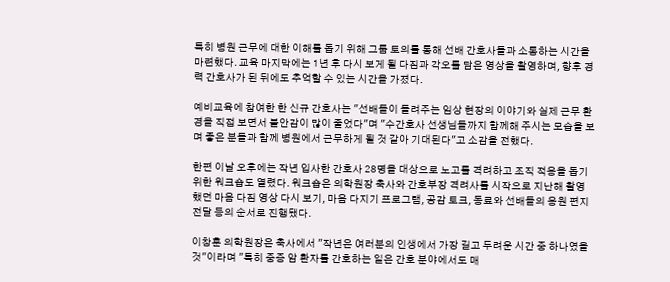특히 병원 근무에 대한 이해를 돕기 위해 그룹 토의를 통해 선배 간호사들과 소통하는 시간을 마련했다. 교육 마지막에는 1년 후 다시 보게 될 다짐과 각오를 담은 영상을 촬영하며, 향후 경력 간호사가 된 뒤에도 추억할 수 있는 시간을 가졌다.

예비교육에 참여한 한 신규 간호사는 "선배들이 들려주는 임상 현장의 이야기와 실제 근무 환경을 직접 보면서 불안감이 많이 줄었다"며 "수간호사 선생님들까지 함께해 주시는 모습을 보며 좋은 분들과 함께 병원에서 근무하게 될 것 같아 기대된다"고 소감을 전했다.

한편 이날 오후에는 작년 입사한 간호사 28명을 대상으로 노고를 격려하고 조직 적응을 돕기 위한 워크숍도 열렸다. 워크숍은 의학원장 축사와 간호부장 격려사를 시작으로 지난해 촬영했던 마음 다짐 영상 다시 보기, 마음 다지기 프로그램, 공감 토크, 동료와 선배들의 응원 편지 전달 등의 순서로 진행됐다.

이창훈 의학원장은 축사에서 "작년은 여러분의 인생에서 가장 길고 두려운 시간 중 하나였을 것"이라며 "특히 중증 암 환자를 간호하는 일은 간호 분야에서도 매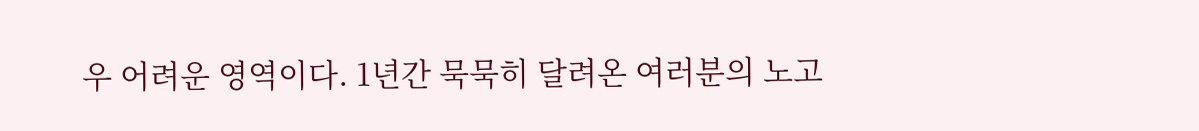우 어려운 영역이다. 1년간 묵묵히 달려온 여러분의 노고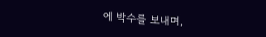에 박수를 보내며,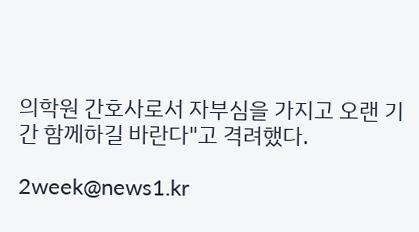의학원 간호사로서 자부심을 가지고 오랜 기간 함께하길 바란다"고 격려했다.

2week@news1.kr